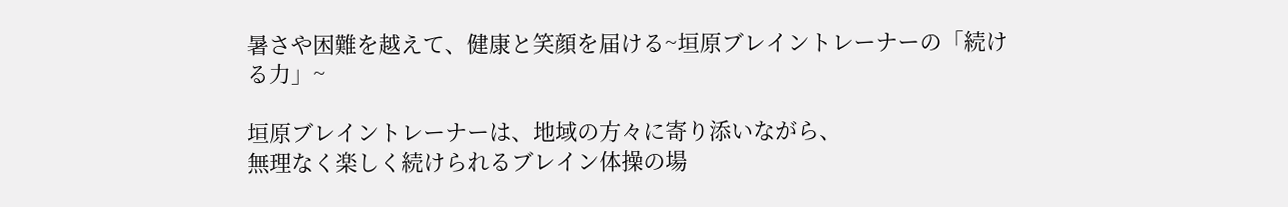暑さや困難を越えて、健康と笑顔を届ける~垣原ブレイントレーナーの「続ける力」~

垣原ブレイントレーナーは、地域の方々に寄り添いながら、
無理なく楽しく続けられるブレイン体操の場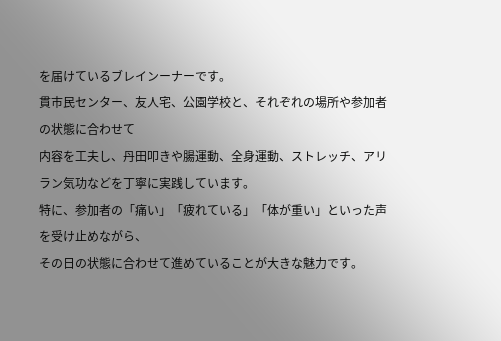を届けているブレインーナーです。
貫市民センター、友人宅、公園学校と、それぞれの場所や参加者の状態に合わせて
内容を工夫し、丹田叩きや腸運動、全身運動、ストレッチ、アリラン気功などを丁寧に実践しています。
特に、参加者の「痛い」「疲れている」「体が重い」といった声を受け止めながら、
その日の状態に合わせて進めていることが大きな魅力です。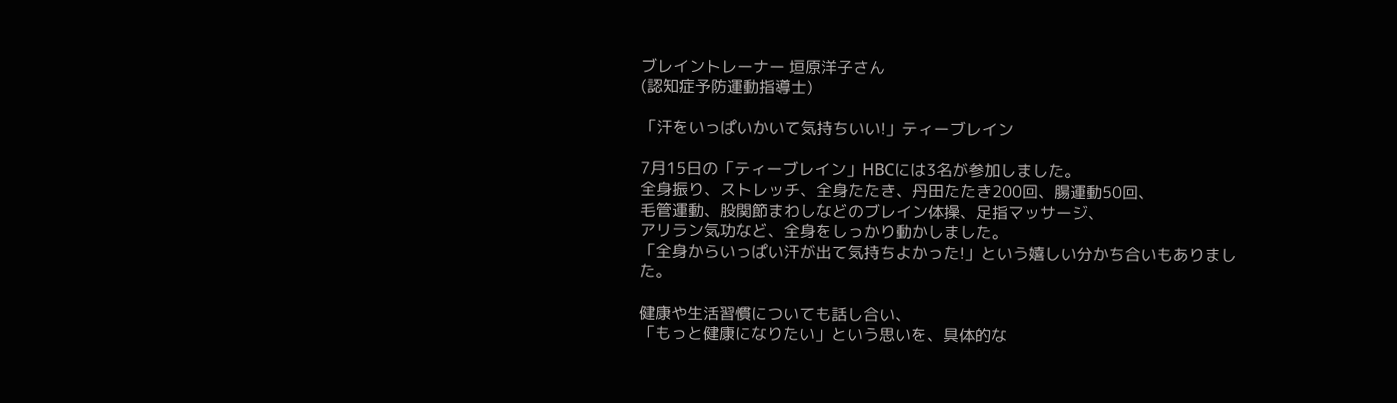ブレイントレーナー 垣原洋子さん
(認知症予防運動指導士)

「汗をいっぱいかいて気持ちいい!」ティーブレイン

7月15日の「ティーブレイン」HBCには3名が参加しました。
全身振り、ストレッチ、全身たたき、丹田たたき200回、腸運動50回、
毛管運動、股関節まわしなどのブレイン体操、足指マッサージ、
アリラン気功など、全身をしっかり動かしました。
「全身からいっぱい汗が出て気持ちよかった!」という嬉しい分かち合いもありました。

健康や生活習慣についても話し合い、
「もっと健康になりたい」という思いを、具体的な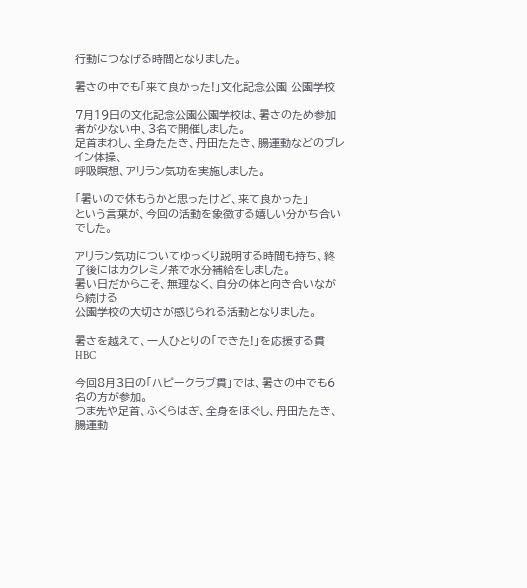行動につなげる時間となりました。

暑さの中でも「来て良かった!」文化記念公園 公園学校

7月19日の文化記念公園公園学校は、暑さのため参加者が少ない中、3名で開催しました。
足首まわし、全身たたき、丹田たたき、腸運動などのブレイン体操、
呼吸瞑想、アリラン気功を実施しました。

「暑いので休もうかと思ったけど、来て良かった」
という言葉が、今回の活動を象徴する嬉しい分かち合いでした。

アリラン気功についてゆっくり説明する時間も持ち、終了後にはカクレミノ茶で水分補給をしました。
暑い日だからこそ、無理なく、自分の体と向き合いながら続ける
公園学校の大切さが感じられる活動となりました。

暑さを越えて、一人ひとりの「できた!」を応援する貫HBC

今回8月3日の「ハピークラブ貫」では、暑さの中でも6名の方が参加。
つま先や足首、ふくらはぎ、全身をほぐし、丹田たたき、腸運動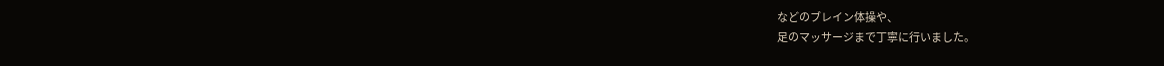などのブレイン体操や、
足のマッサージまで丁寧に行いました。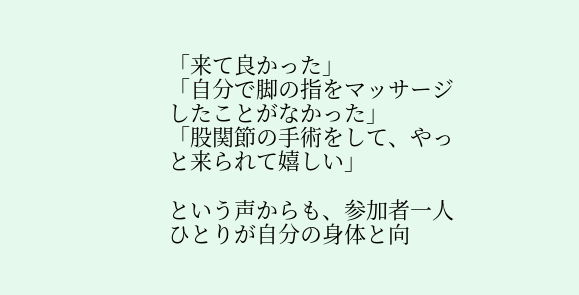「来て良かった」
「自分で脚の指をマッサージしたことがなかった」
「股関節の手術をして、やっと来られて嬉しい」

という声からも、参加者一人ひとりが自分の身体と向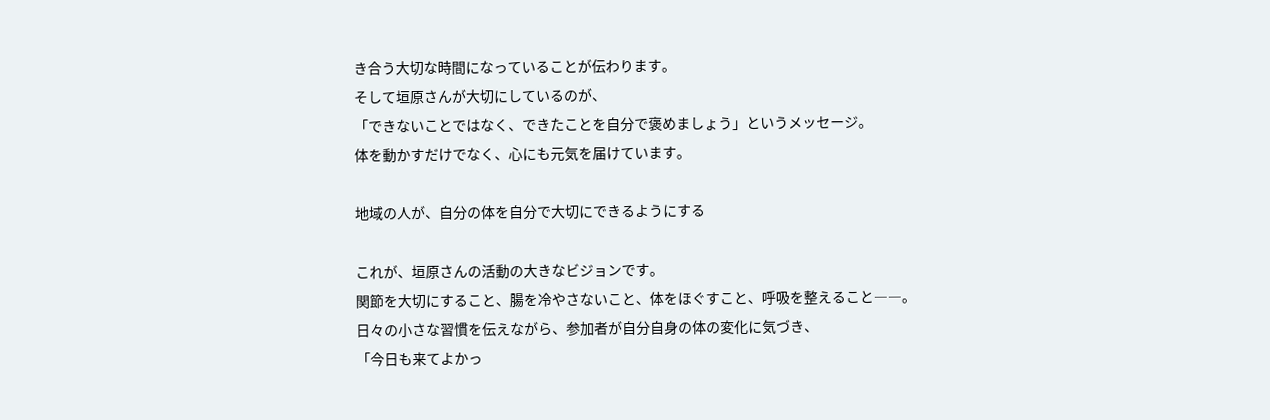き合う大切な時間になっていることが伝わります。
そして垣原さんが大切にしているのが、
「できないことではなく、できたことを自分で褒めましょう」というメッセージ。
体を動かすだけでなく、心にも元気を届けています。

地域の人が、自分の体を自分で大切にできるようにする

これが、垣原さんの活動の大きなビジョンです。
関節を大切にすること、腸を冷やさないこと、体をほぐすこと、呼吸を整えること――。
日々の小さな習慣を伝えながら、参加者が自分自身の体の変化に気づき、
「今日も来てよかっ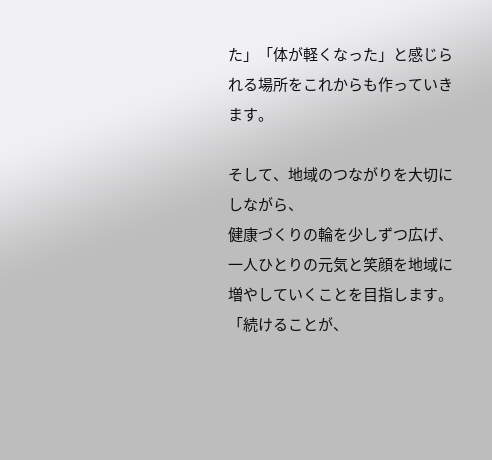た」「体が軽くなった」と感じられる場所をこれからも作っていきます。

そして、地域のつながりを大切にしながら、
健康づくりの輪を少しずつ広げ、一人ひとりの元気と笑顔を地域に増やしていくことを目指します。
「続けることが、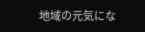地域の元気にな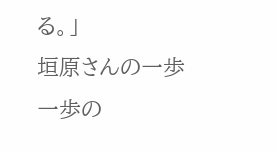る。」
垣原さんの一歩一歩の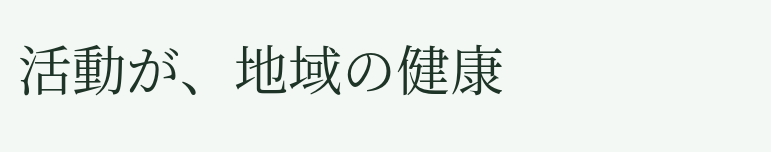活動が、地域の健康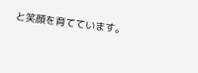と笑顔を育てています。